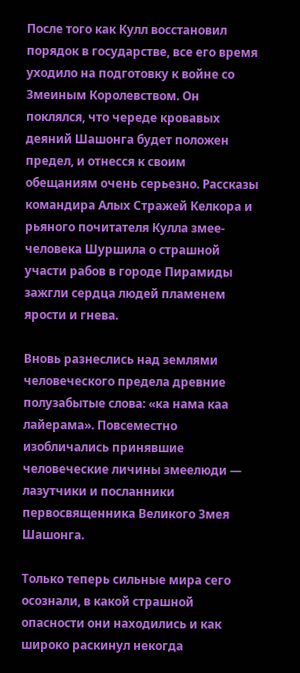После того как Кулл восстановил порядок в государстве, все его время уходило на подготовку к войне со Змеиным Королевством. Он поклялся, что череде кровавых деяний Шашонга будет положен предел, и отнесся к своим обещаниям очень серьезно. Рассказы командира Алых Стражей Келкора и рьяного почитателя Кулла змее-человека Шуршила о страшной участи рабов в городе Пирамиды зажгли сердца людей пламенем ярости и гнева.

Вновь разнеслись над землями человеческого предела древние полузабытые слова: «ка нама каа лайерама». Повсеместно изобличались принявшие человеческие личины змеелюди — лазутчики и посланники первосвященника Великого Змея Шашонга.

Только теперь сильные мира сего осознали, в какой страшной опасности они находились и как широко раскинул некогда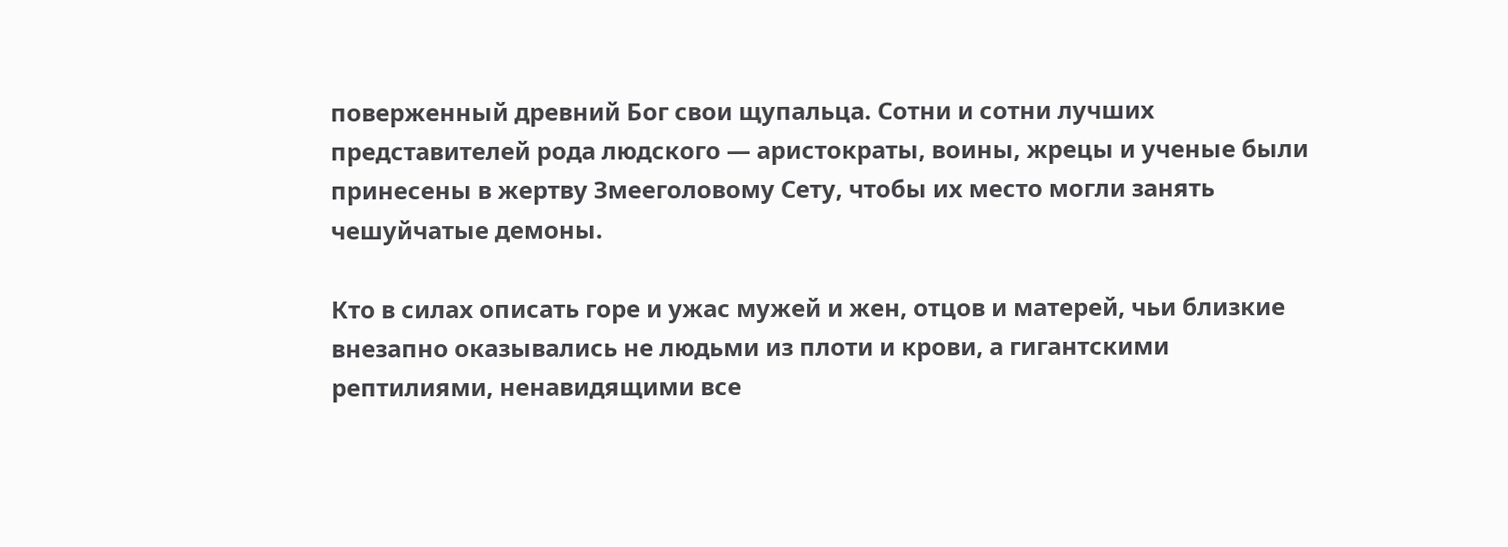поверженный древний Бог свои щупальца. Сотни и сотни лучших представителей рода людского — аристократы, воины, жрецы и ученые были принесены в жертву Змееголовому Сету, чтобы их место могли занять чешуйчатые демоны.

Кто в силах описать горе и ужас мужей и жен, отцов и матерей, чьи близкие внезапно оказывались не людьми из плоти и крови, а гигантскими рептилиями, ненавидящими все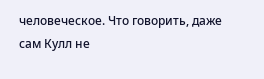человеческое. Что говорить, даже сам Кулл не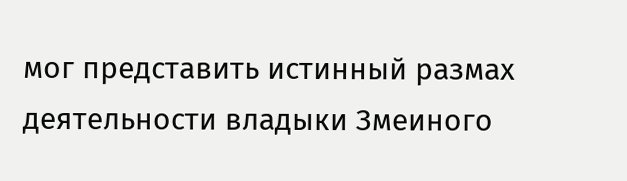мог представить истинный размах деятельности владыки Змеиного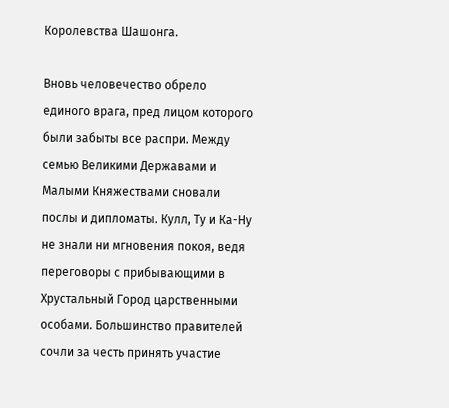Королевства Шашонга.

Вновь человечество обрело единого врага, пред лицом которого были забыты все распри. Между семью Великими Державами и Малыми Княжествами сновали послы и дипломаты. Кулл, Ту и Ка-Ну не знали ни мгновения покоя, ведя переговоры с прибывающими в Хрустальный Город царственными особами. Большинство правителей сочли за честь принять участие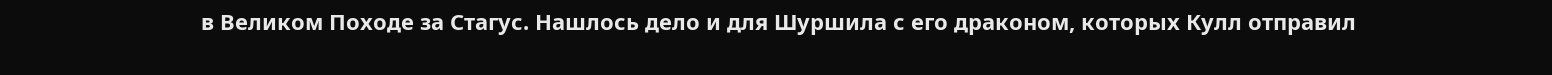в Великом Походе за Стагус. Нашлось дело и для Шуршила с его драконом, которых Кулл отправил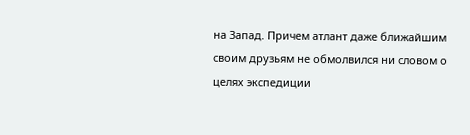на Запад. Причем атлант даже ближайшим своим друзьям не обмолвился ни словом о целях экспедиции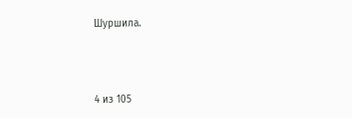Шуршила.



4 из 105